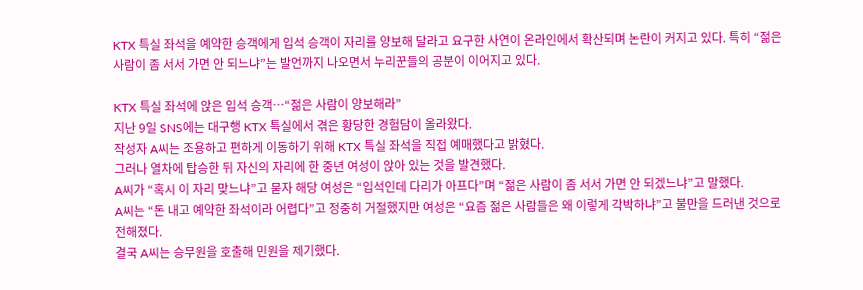KTX 특실 좌석을 예약한 승객에게 입석 승객이 자리를 양보해 달라고 요구한 사연이 온라인에서 확산되며 논란이 커지고 있다. 특히 “젊은 사람이 좀 서서 가면 안 되느냐”는 발언까지 나오면서 누리꾼들의 공분이 이어지고 있다.

KTX 특실 좌석에 앉은 입석 승객…“젊은 사람이 양보해라”
지난 9일 SNS에는 대구행 KTX 특실에서 겪은 황당한 경험담이 올라왔다.
작성자 A씨는 조용하고 편하게 이동하기 위해 KTX 특실 좌석을 직접 예매했다고 밝혔다.
그러나 열차에 탑승한 뒤 자신의 자리에 한 중년 여성이 앉아 있는 것을 발견했다.
A씨가 “혹시 이 자리 맞느냐”고 묻자 해당 여성은 “입석인데 다리가 아프다”며 “젊은 사람이 좀 서서 가면 안 되겠느냐”고 말했다.
A씨는 “돈 내고 예약한 좌석이라 어렵다”고 정중히 거절했지만 여성은 “요즘 젊은 사람들은 왜 이렇게 각박하냐”고 불만을 드러낸 것으로 전해졌다.
결국 A씨는 승무원을 호출해 민원을 제기했다.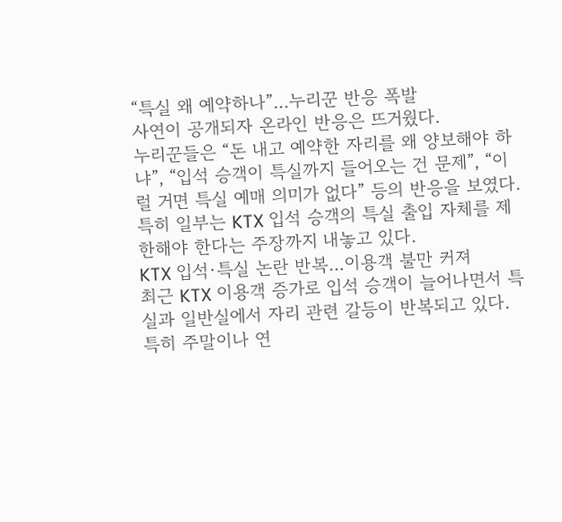“특실 왜 예약하나”…누리꾼 반응 폭발
사연이 공개되자 온라인 반응은 뜨거웠다.
누리꾼들은 “돈 내고 예약한 자리를 왜 양보해야 하냐”, “입석 승객이 특실까지 들어오는 건 문제”, “이럴 거면 특실 예매 의미가 없다” 등의 반응을 보였다.
특히 일부는 KTX 입석 승객의 특실 출입 자체를 제한해야 한다는 주장까지 내놓고 있다.
KTX 입석·특실 논란 반복…이용객 불만 커져
최근 KTX 이용객 증가로 입석 승객이 늘어나면서 특실과 일반실에서 자리 관련 갈등이 반복되고 있다.
특히 주말이나 연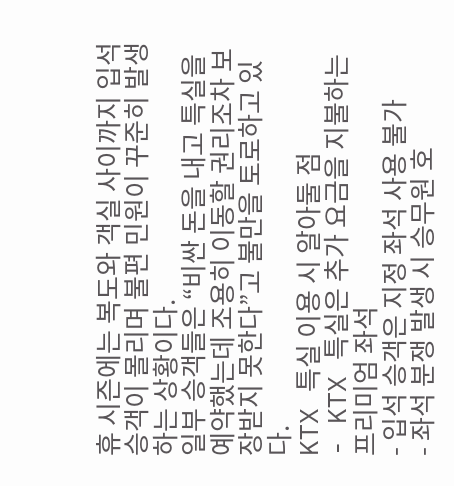휴 시즌에는 복도와 객실 사이까지 입석 승객이 몰리며 불편 민원이 꾸준히 발생하는 상황이다.
일부 승객들은 “비싼 돈을 내고 특실을 예약했는데 조용히 이동할 권리조차 보장받지 못한다”고 불만을 토로하고 있다.
KTX 특실 이용 시 알아둘 점
- KTX 특실은 추가 요금을 지불하는 프리미엄 좌석
- 입석 승객은 지정 좌석 사용 불가
- 좌석 분쟁 발생 시 승무원 호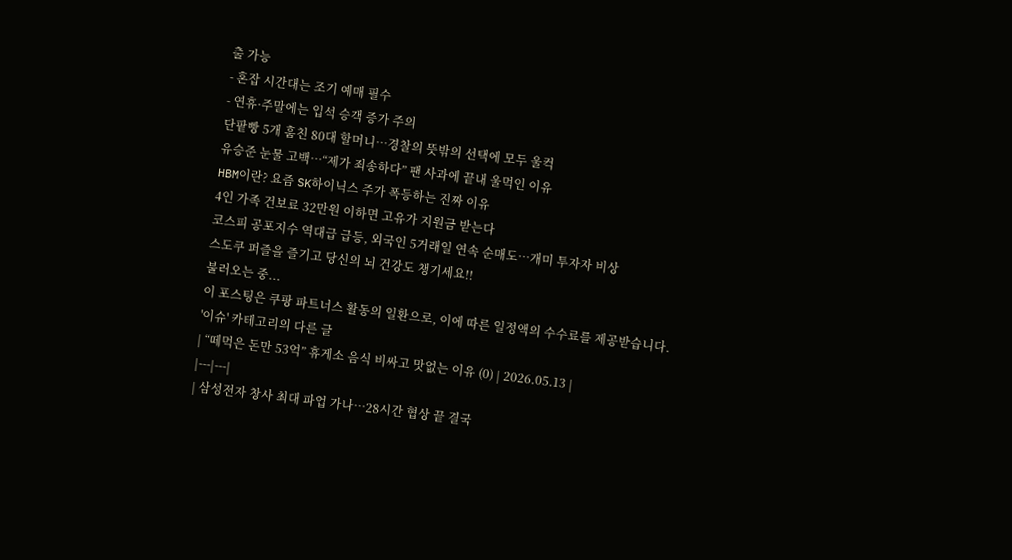출 가능
- 혼잡 시간대는 조기 예매 필수
- 연휴·주말에는 입석 승객 증가 주의
단팥빵 5개 훔친 80대 할머니…경찰의 뜻밖의 선택에 모두 울컥
유승준 눈물 고백…“제가 죄송하다” 팬 사과에 끝내 울먹인 이유
HBM이란? 요즘 SK하이닉스 주가 폭등하는 진짜 이유
4인 가족 건보료 32만원 이하면 고유가 지원금 받는다
코스피 공포지수 역대급 급등, 외국인 5거래일 연속 순매도…개미 투자자 비상
스도쿠 퍼즐을 즐기고 당신의 뇌 건강도 챙기세요!!
불러오는 중...
이 포스팅은 쿠팡 파트너스 활동의 일환으로, 이에 따른 일정액의 수수료를 제공받습니다.
'이슈' 카테고리의 다른 글
| “떼먹은 돈만 53억” 휴게소 음식 비싸고 맛없는 이유 (0) | 2026.05.13 |
|---|---|
| 삼성전자 창사 최대 파업 가나…28시간 협상 끝 결국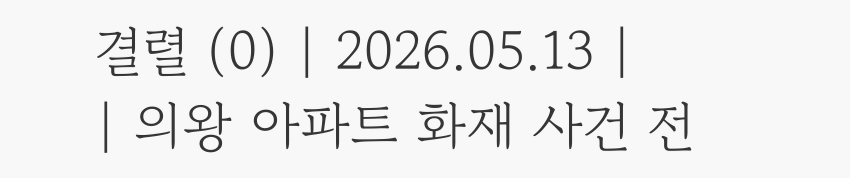결렬 (0) | 2026.05.13 |
| 의왕 아파트 화재 사건 전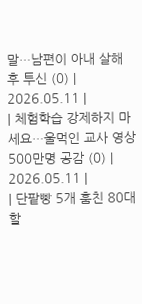말…남편이 아내 살해 후 투신 (0) | 2026.05.11 |
| 체험학습 강제하지 마세요…울먹인 교사 영상 500만명 공감 (0) | 2026.05.11 |
| 단팥빵 5개 훔친 80대 할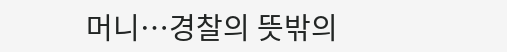머니…경찰의 뜻밖의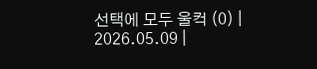선택에 모두 울컥 (0) | 2026.05.09 |